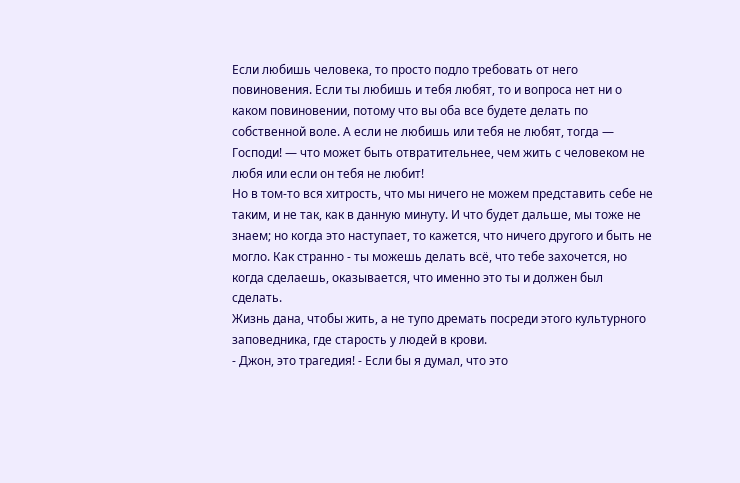Если любишь человека, то просто подло требовать от него повиновения. Если ты любишь и тебя любят, то и вопроса нет ни о каком повиновении, потому что вы оба все будете делать по собственной воле. А если не любишь или тебя не любят, тогда — Господи! — что может быть отвратительнее, чем жить с человеком не любя или если он тебя не любит!
Но в том-то вся хитрость, что мы ничего не можем представить себе не таким, и не так, как в данную минуту. И что будет дальше, мы тоже не знаем; но когда это наступает, то кажется, что ничего другого и быть не могло. Как странно - ты можешь делать всё, что тебе захочется, но когда сделаешь, оказывается, что именно это ты и должен был сделать.
Жизнь дана, чтобы жить, а не тупо дремать посреди этого культурного заповедника, где старость у людей в крови.
- Джон, это трагедия! - Если бы я думал, что это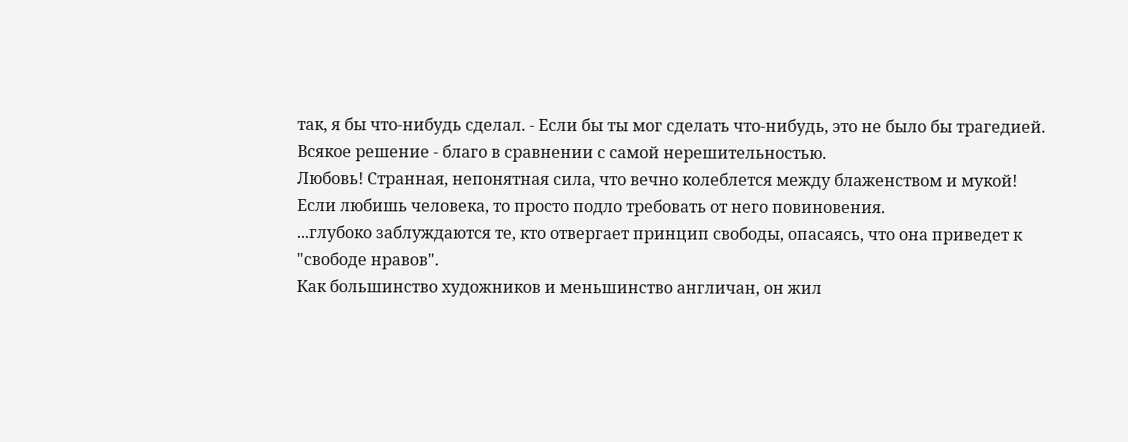так, я бы что-нибудь сделал. - Если бы ты мог сделать что-нибудь, это не было бы трагедией.
Всякое решение - благо в сравнении с самой нерешительностью.
Любовь! Странная, непонятная сила, что вечно колеблется между блаженством и мукой!
Если любишь человека, то просто подло требовать от него повиновения.
...глубоко заблуждаются те, кто отвергает принцип свободы, опасаясь, что она приведет к "свободе нравов".
Как большинство художников и меньшинство англичан, он жил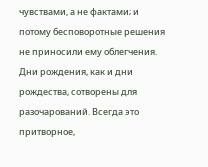чувствами, а не фактами; и потому бесповоротные решения не приносили ему облегчения.
Дни рождения, как и дни рождества, сотворены для разочарований. Всегда это притворное,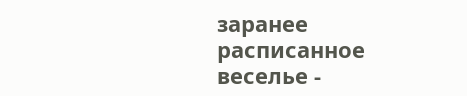заранее расписанное веселье -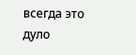всегда это дуло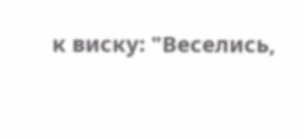к виску: "Веселись,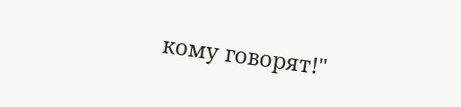кому говорят!"